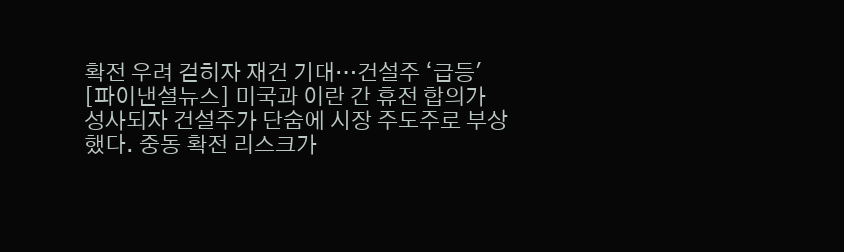확전 우려 걷히자 재건 기대…건설주 ‘급등'
[파이낸셜뉴스] 미국과 이란 간 휴전 합의가 성사되자 건설주가 단숨에 시장 주도주로 부상했다. 중동 확전 리스크가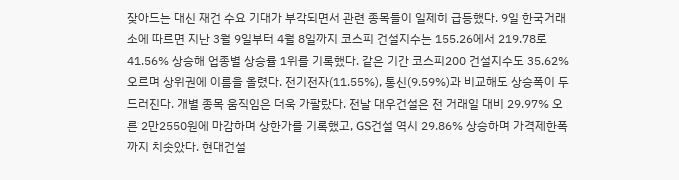잦아드는 대신 재건 수요 기대가 부각되면서 관련 종목들이 일제히 급등했다. 9일 한국거래소에 따르면 지난 3월 9일부터 4월 8일까지 코스피 건설지수는 155.26에서 219.78로 41.56% 상승해 업종별 상승률 1위를 기록했다. 같은 기간 코스피200 건설지수도 35.62% 오르며 상위권에 이름을 올렸다. 전기전자(11.55%), 통신(9.59%)과 비교해도 상승폭이 두드러진다. 개별 종목 움직임은 더욱 가팔랐다. 전날 대우건설은 전 거래일 대비 29.97% 오른 2만2550원에 마감하며 상한가를 기록했고, GS건설 역시 29.86% 상승하며 가격제한폭까지 치솟았다. 현대건설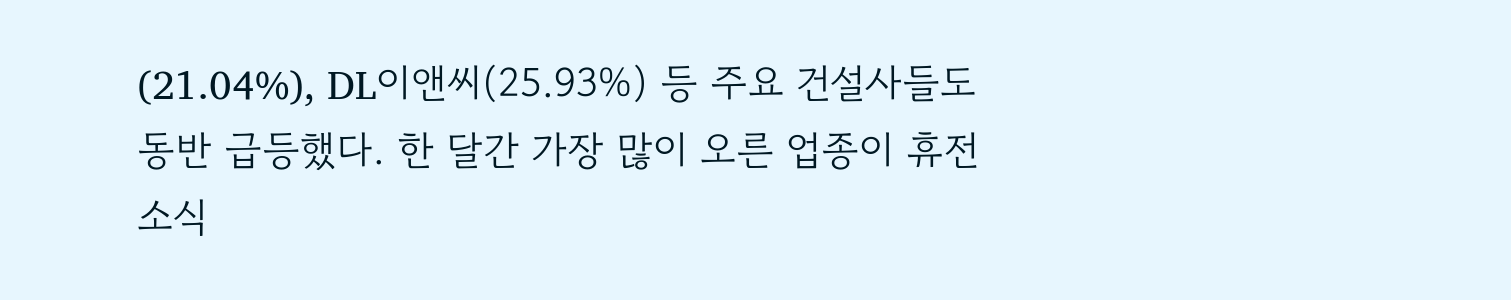(21.04%), DL이앤씨(25.93%) 등 주요 건설사들도 동반 급등했다. 한 달간 가장 많이 오른 업종이 휴전 소식